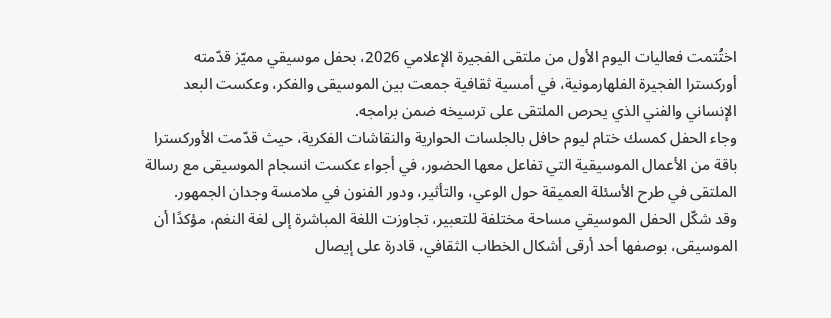اختُتمت فعاليات اليوم الأول من ملتقى الفجيرة الإعلامي 2026، بحفل موسيقي مميّز قدّمته أوركسترا الفجيرة الفلهارمونية، في أمسية ثقافية جمعت بين الموسيقى والفكر، وعكست البعد الإنساني والفني الذي يحرص الملتقى على ترسيخه ضمن برامجه.
وجاء الحفل كمسك ختام ليوم حافل بالجلسات الحوارية والنقاشات الفكرية، حيث قدّمت الأوركسترا باقة من الأعمال الموسيقية التي تفاعل معها الحضور، في أجواء عكست انسجام الموسيقى مع رسالة الملتقى في طرح الأسئلة العميقة حول الوعي، والتأثير، ودور الفنون في ملامسة وجدان الجمهور.
وقد شكّل الحفل الموسيقي مساحة مختلفة للتعبير، تجاوزت اللغة المباشرة إلى لغة النغم، مؤكدًا أن الموسيقى، بوصفها أحد أرقى أشكال الخطاب الثقافي، قادرة على إيصال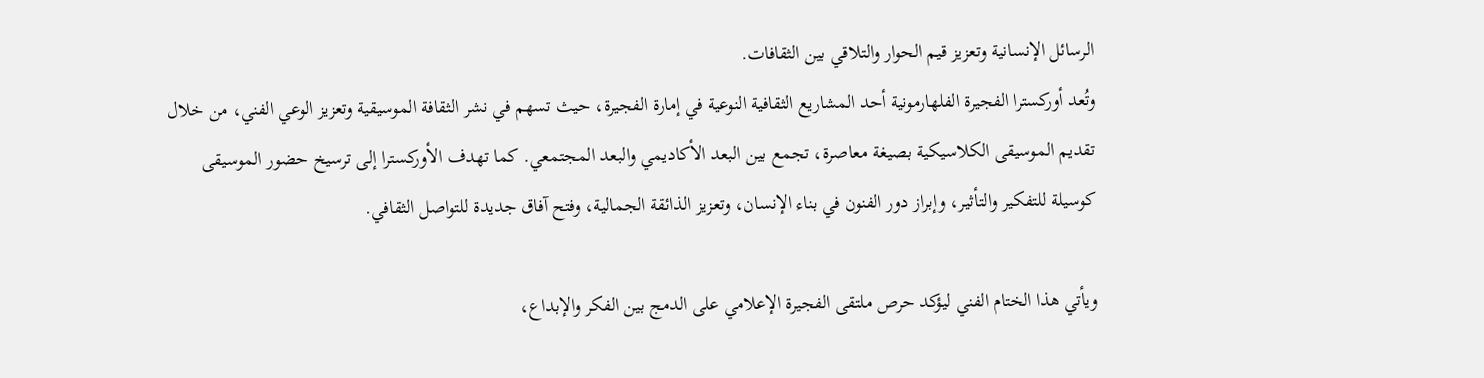الرسائل الإنسانية وتعزيز قيم الحوار والتلاقي بين الثقافات.
وتُعد أوركسترا الفجيرة الفلهارمونية أحد المشاريع الثقافية النوعية في إمارة الفجيرة، حيث تسهم في نشر الثقافة الموسيقية وتعزيز الوعي الفني، من خلال تقديم الموسيقى الكلاسيكية بصيغة معاصرة، تجمع بين البعد الأكاديمي والبعد المجتمعي. كما تهدف الأوركسترا إلى ترسيخ حضور الموسيقى كوسيلة للتفكير والتأثير، وإبراز دور الفنون في بناء الإنسان، وتعزيز الذائقة الجمالية، وفتح آفاق جديدة للتواصل الثقافي.

ويأتي هذا الختام الفني ليؤكد حرص ملتقى الفجيرة الإعلامي على الدمج بين الفكر والإبداع،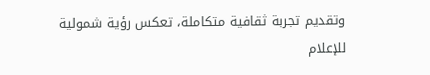وتقديم تجربة ثقافية متكاملة، تعكس رؤية شمولية للإعلام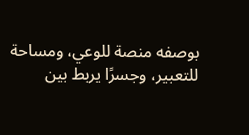بوصفه منصة للوعي، ومساحة للتعبير، وجسرًا يربط بين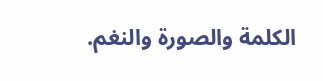الكلمة والصورة والنغم.